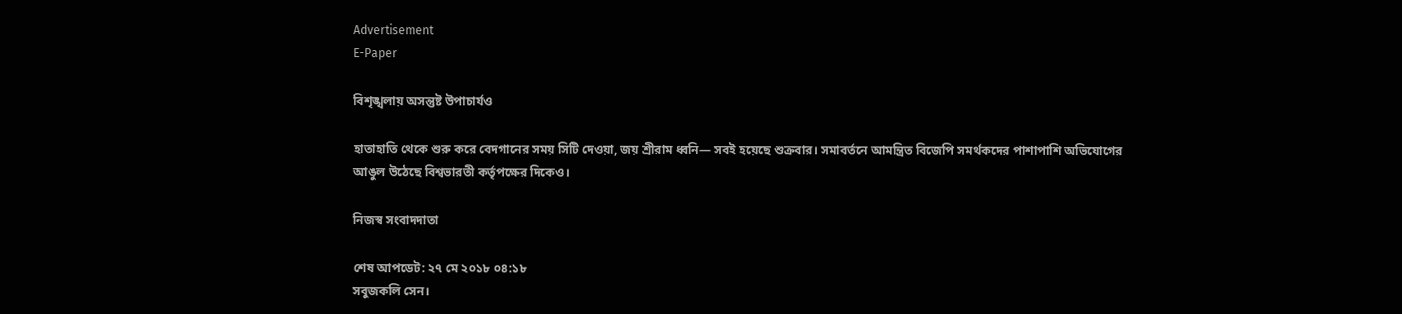Advertisement
E-Paper

বিশৃঙ্খলায় অসন্তুষ্ট উপাচার্যও

হাতাহাতি থেকে শুরু করে বেদগানের সময় সিটি দেওয়া, জয় শ্রীরাম ধ্বনি— সবই হয়েছে শুক্রবার। সমাবর্তনে আমন্ত্রিত বিজেপি সমর্থকদের পাশাপাশি অভিযোগের আঙুল উঠেছে বিশ্বভারতী কর্তৃপক্ষের দিকেও।

নিজস্ব সংবাদদাতা

শেষ আপডেট: ২৭ মে ২০১৮ ০৪:১৮
সবুজকলি সেন।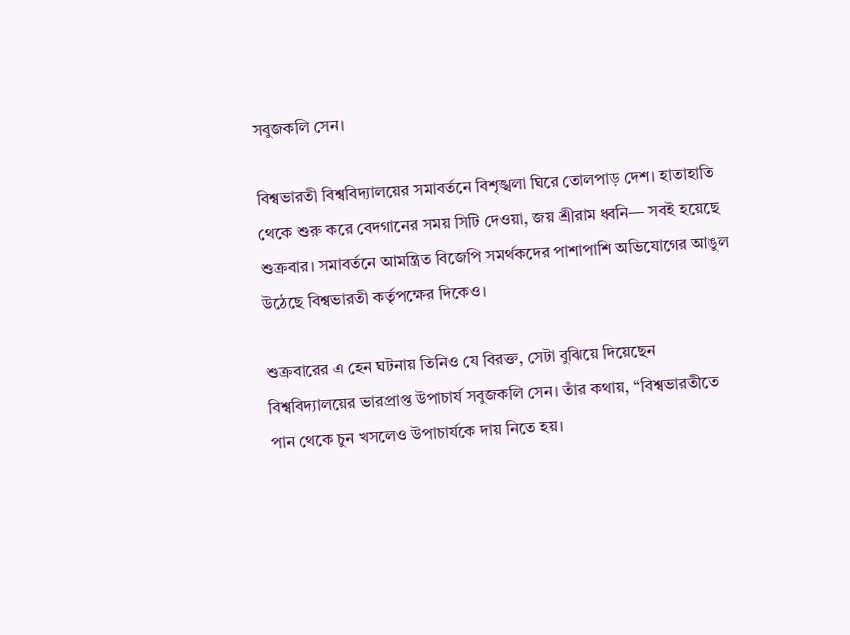সবুজকলি সেন।

বিশ্বভারতী বিশ্ববিদ্যালয়ের সমাবর্তনে বিশৃঙ্খলা ঘিরে তোলপাড় দেশ। হাতাহাতি থেকে শুরু করে বেদগানের সময় সিটি দেওয়া, জয় শ্রীরাম ধ্বনি— সবই হয়েছে শুক্রবার। সমাবর্তনে আমন্ত্রিত বিজেপি সমর্থকদের পাশাপাশি অভিযোগের আঙুল উঠেছে বিশ্বভারতী কর্তৃপক্ষের দিকেও।

শুক্রবারের এ হেন ঘটনায় তিনিও যে বিরক্ত, সেটা বুঝিয়ে দিয়েছেন বিশ্ববিদ্যালয়ের ভারপ্রাপ্ত উপাচার্য সবুজকলি সেন। তাঁর কথায়, ‘‘বিশ্বভারতীতে পান থেকে চুন খসলেও উপাচার্যকে দায় নিতে হয়।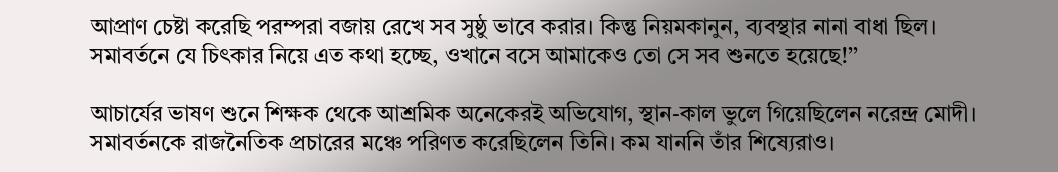আপ্রাণ চেষ্টা করেছি পরম্পরা বজায় রেখে সব সুষ্ঠু ভাবে করার। কিন্তু নিয়মকানুন, ব্যবস্থার নানা বাধা ছিল। সমাবর্তনে যে চিৎকার নিয়ে এত কথা হচ্ছে, ওখানে বসে আমাকেও তো সে সব শুনতে হয়েছে!’’

আচার্যের ভাষণ শুনে শিক্ষক থেকে আশ্রমিক অনেকেরই অভিযোগ, স্থান-কাল ভুলে গিয়েছিলেন নরেন্দ্র মোদী। সমাবর্তনকে রাজনৈতিক প্রচারের মঞ্চে পরিণত করেছিলেন তিনি। কম যাননি তাঁর শিষ্যেরাও।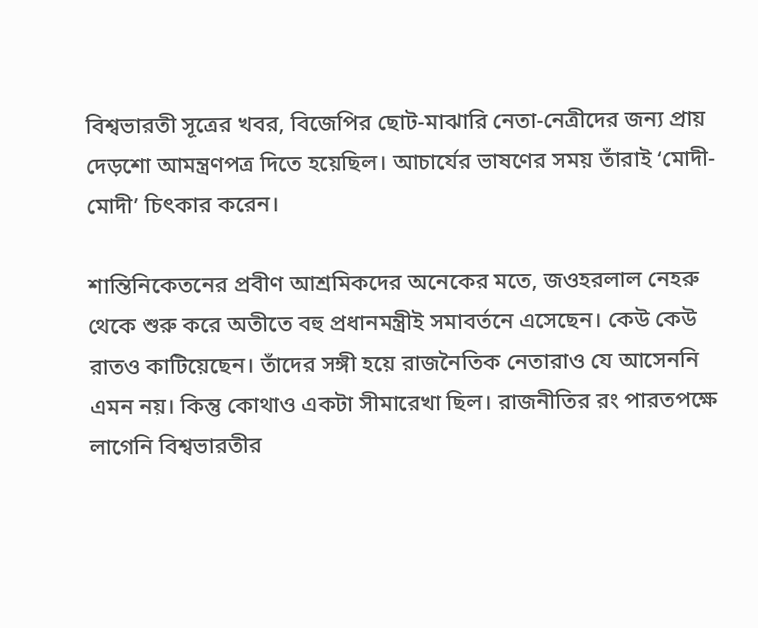বিশ্বভারতী সূত্রের খবর, বিজেপির ছোট-মাঝারি নেতা-নেত্রীদের জন্য প্রায় দেড়শো আমন্ত্রণপত্র দিতে হয়েছিল। আচার্যের ভাষণের সময় তাঁরাই ‘মোদী-মোদী’ চিৎকার করেন।

শান্তিনিকেতনের প্রবীণ আশ্রমিকদের অনেকের মতে, জওহরলাল নেহরু থেকে শুরু করে অতীতে বহু প্রধানমন্ত্রীই সমাবর্তনে এসেছেন। কেউ কেউ রাতও কাটিয়েছেন। তাঁদের সঙ্গী হয়ে রাজনৈতিক নেতারাও যে আসেননি এমন নয়। কিন্তু কোথাও একটা সীমারেখা ছিল। রাজনীতির রং পারতপক্ষে লাগেনি বিশ্বভারতীর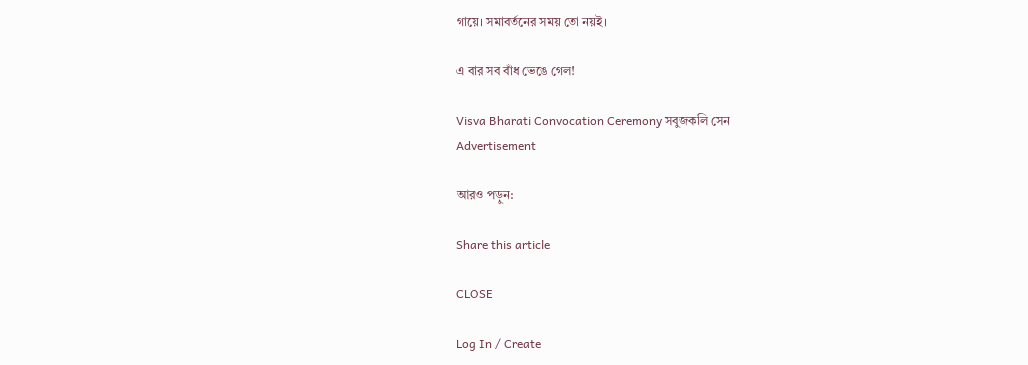গায়ে। সমাবর্তনের সময় তো নয়ই।

এ বার সব বাঁধ ভেঙে গেল!

Visva Bharati Convocation Ceremony সবুজকলি সেন
Advertisement

আরও পড়ুন:

Share this article

CLOSE

Log In / Create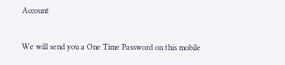Account

We will send you a One Time Password on this mobile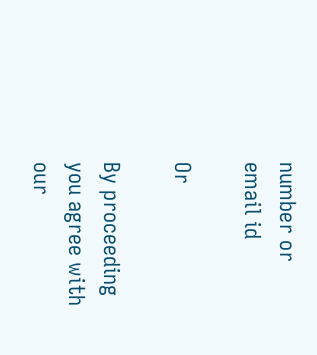number or email id

Or

By proceeding you agree with our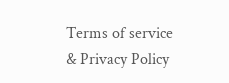Terms of service & Privacy Policy